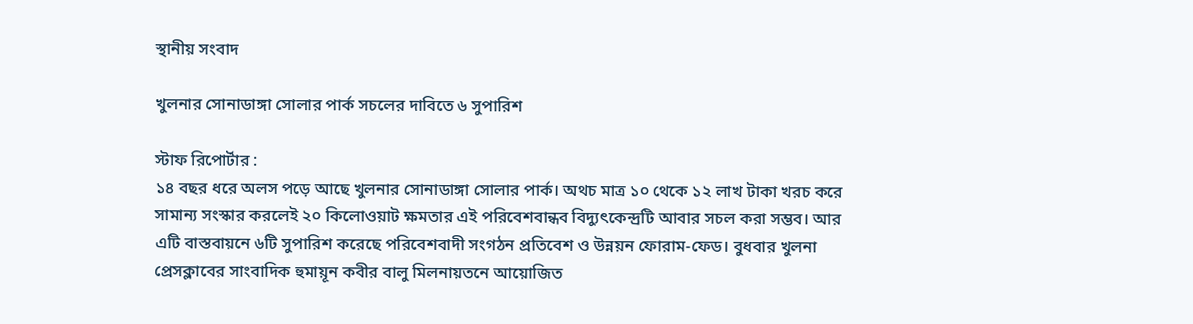স্থানীয় সংবাদ

খুলনার সোনাডাঙ্গা সোলার পার্ক সচলের দাবিতে ৬ সুপারিশ

স্টাফ রিপোর্টার :
১৪ বছর ধরে অলস পড়ে আছে খুলনার সোনাডাঙ্গা সোলার পার্ক। অথচ মাত্র ১০ থেকে ১২ লাখ টাকা খরচ করে সামান্য সংস্কার করলেই ২০ কিলোওয়াট ক্ষমতার এই পরিবেশবান্ধব বিদ্যুৎকেন্দ্রটি আবার সচল করা সম্ভব। আর এটি বাস্তবায়নে ৬টি সুপারিশ করেছে পরিবেশবাদী সংগঠন প্রতিবেশ ও উন্নয়ন ফোরাম-ফেড। বুধবার খুলনা প্রেসক্লাবের সাংবাদিক হুমায়ূন কবীর বালু মিলনায়তনে আয়োজিত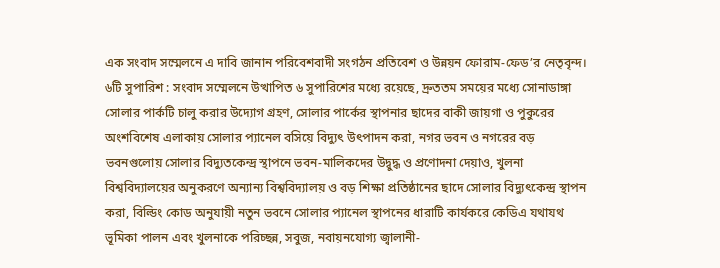এক সংবাদ সম্মেলনে এ দাবি জানান পরিবেশবাদী সংগঠন প্রতিবেশ ও উন্নয়ন ফোরাম-ফেড’র নেতৃবৃন্দ। ৬টি সুপারিশ : সংবাদ সম্মেলনে উত্থাপিত ৬ সুপারিশের মধ্যে রয়েছে, দ্রুততম সময়ের মধ্যে সোনাডাঙ্গা সোলার পার্কটি চালু করার উদ্যোগ গ্রহণ, সোলার পার্কের স্থাপনার ছাদের বাকী জায়গা ও পুকুরের অংশবিশেষ এলাকায় সোলার প্যানেল বসিয়ে বিদ্যুৎ উৎপাদন করা, নগর ভবন ও নগরের বড় ভবনগুলোয় সোলার বিদ্যুতকেন্দ্র স্থাপনে ভবন-মালিকদের উদ্বুদ্ধ ও প্রণোদনা দেয়াও, খুলনা বিশ্ববিদ্যালয়ের অনুকরণে অন্যান্য বিশ্ববিদ্যালয় ও বড় শিক্ষা প্রতিষ্ঠানের ছাদে সোলার বিদ্যুৎকেন্দ্র স্থাপন করা, বিল্ডিং কোড অনুযায়ী নতুন ভবনে সোলার প্যানেল স্থাপনের ধারাটি কার্যকরে কেডিএ যথাযথ ভূমিকা পালন এবং খুলনাকে পরিচ্ছন্ন, সবুজ, নবায়নযোগ্য জ্বালানী-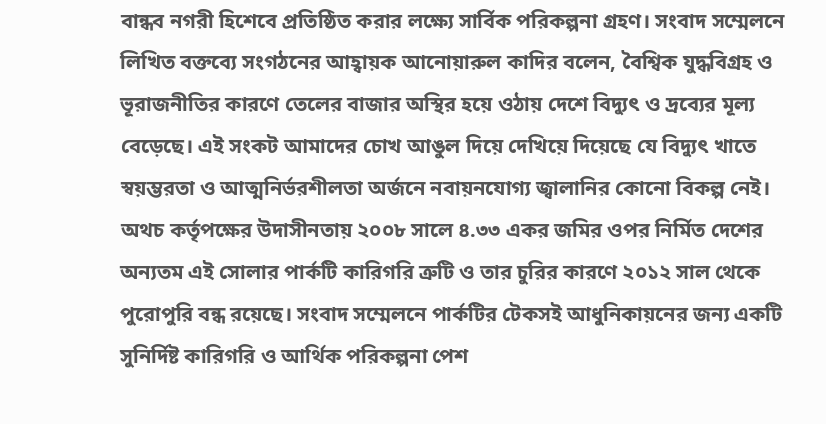বান্ধব নগরী হিশেবে প্রতিষ্ঠিত করার লক্ষ্যে সার্বিক পরিকল্পনা গ্রহণ। সংবাদ সম্মেলনে লিখিত বক্তব্যে সংগঠনের আহ্বায়ক আনোয়ারুল কাদির বলেন, বৈশ্বিক যুদ্ধবিগ্রহ ও ভূরাজনীতির কারণে তেলের বাজার অস্থির হয়ে ওঠায় দেশে বিদ্যুৎ ও দ্রব্যের মূল্য বেড়েছে। এই সংকট আমাদের চোখ আঙুল দিয়ে দেখিয়ে দিয়েছে যে বিদ্যুৎ খাতে স্বয়ম্ভরতা ও আত্মনির্ভরশীলতা অর্জনে নবায়নযোগ্য জ্বালানির কোনো বিকল্প নেই। অথচ কর্তৃপক্ষের উদাসীনতায় ২০০৮ সালে ৪.৩৩ একর জমির ওপর নির্মিত দেশের অন্যতম এই সোলার পার্কটি কারিগরি ত্রুটি ও তার চুরির কারণে ২০১২ সাল থেকে পুরোপুরি বন্ধ রয়েছে। সংবাদ সম্মেলনে পার্কটির টেকসই আধুনিকায়নের জন্য একটি সুনির্দিষ্ট কারিগরি ও আর্থিক পরিকল্পনা পেশ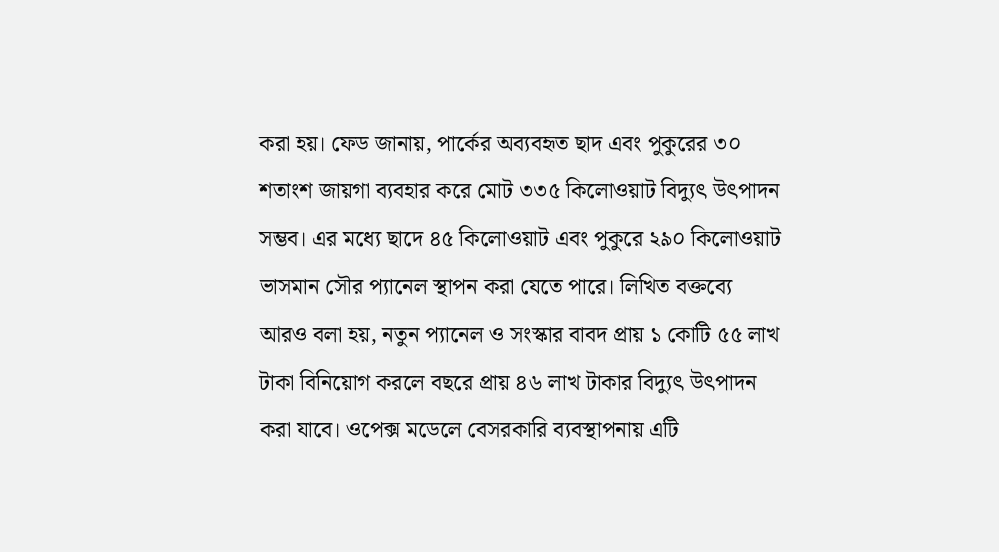করা হয়। ফেড জানায়, পার্কের অব্যবহৃত ছাদ এবং পুকুরের ৩০ শতাংশ জায়গা ব্যবহার করে মোট ৩৩৫ কিলোওয়াট বিদ্যুৎ উৎপাদন সম্ভব। এর মধ্যে ছাদে ৪৫ কিলোওয়াট এবং পুকুরে ২৯০ কিলোওয়াট ভাসমান সৌর প্যানেল স্থাপন করা যেতে পারে। লিখিত বক্তব্যে আরও বলা হয়, নতুন প্যানেল ও সংস্কার বাবদ প্রায় ১ কোটি ৫৫ লাখ টাকা বিনিয়োগ করলে বছরে প্রায় ৪৬ লাখ টাকার বিদ্যুৎ উৎপাদন করা যাবে। ওপেক্স মডেলে বেসরকারি ব্যবস্থাপনায় এটি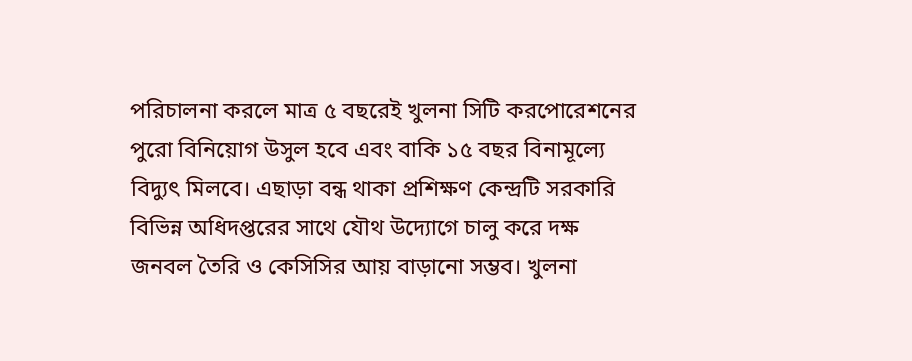পরিচালনা করলে মাত্র ৫ বছরেই খুলনা সিটি করপোরেশনের পুরো বিনিয়োগ উসুল হবে এবং বাকি ১৫ বছর বিনামূল্যে বিদ্যুৎ মিলবে। এছাড়া বন্ধ থাকা প্রশিক্ষণ কেন্দ্রটি সরকারি বিভিন্ন অধিদপ্তরের সাথে যৌথ উদ্যোগে চালু করে দক্ষ জনবল তৈরি ও কেসিসির আয় বাড়ানো সম্ভব। খুলনা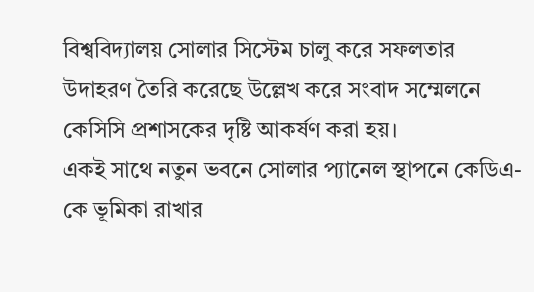বিশ্ববিদ্যালয় সোলার সিস্টেম চালু করে সফলতার উদাহরণ তৈরি করেছে উল্লেখ করে সংবাদ সম্মেলনে কেসিসি প্রশাসকের দৃষ্টি আকর্ষণ করা হয়।
একই সাথে নতুন ভবনে সোলার প্যানেল স্থাপনে কেডিএ-কে ভূমিকা রাখার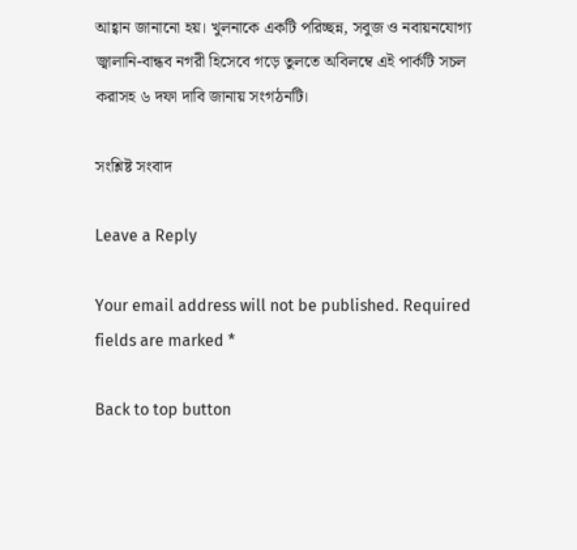আহ্বান জানানো হয়। খুলনাকে একটি পরিচ্ছন্ন, সবুজ ও নবায়নযোগ্য জ্বালানি-বান্ধব নগরী হিসেবে গড়ে তুলতে অবিলম্বে এই পার্কটি সচল করাসহ ৬ দফা দাবি জানায় সংগঠনটি।

সংশ্লিষ্ট সংবাদ

Leave a Reply

Your email address will not be published. Required fields are marked *

Back to top button